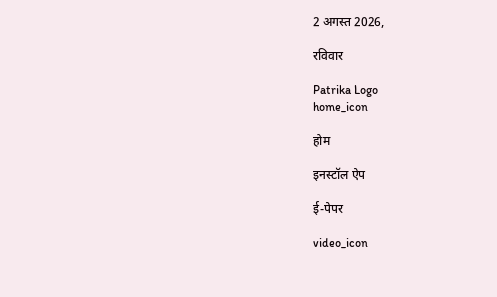2 अगस्त 2026,

रविवार

Patrika Logo
home_icon

होम

इनस्टॉल ऐप

ई-पेपर

video_icon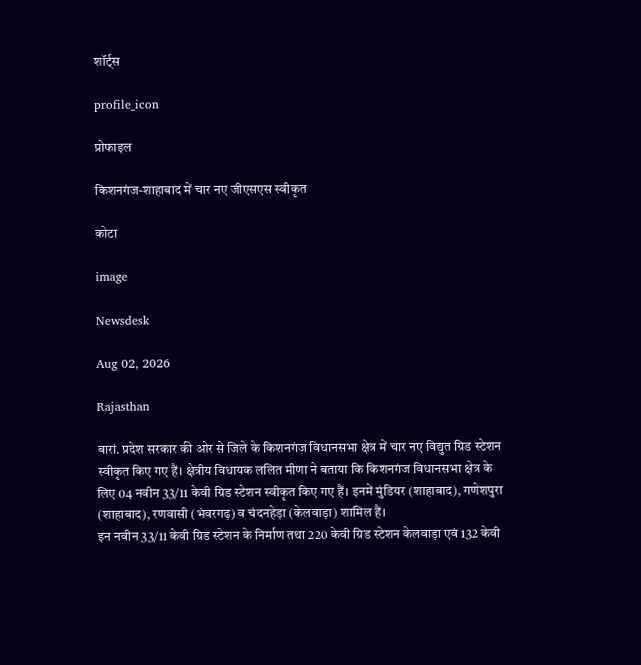शॉर्ट्स

profile_icon

प्रोफाइल

किशनगंज-शाहाबाद में चार नए जीएसएस स्वीकृत

कोटा

image

Newsdesk

Aug 02, 2026

Rajasthan

बारां. प्रदेश सरकार की ओर से जिले के किशनगंज विधानसभा क्षेत्र में चार नए विद्युत ग्रिड स्टेशन स्वीकृत किए गए हैं। क्षेत्रीय विधायक ललित मीणा ने बताया कि किशनगंज विधानसभा क्षेत्र के लिए 04 नवीन 33/11 केवी ग्रिड स्टेशन स्वीकृत किए गए हैं। इनमें मुंडियर (शाहाबाद), गणेशपुरा (शाहाबाद), रणवासी (भंवरगढ़) व चंदनहेड़ा (केलवाड़ा) शामिल हैं।
इन नवीन 33/11 केवी ग्रिड स्टेशन के निर्माण तथा 220 केवी ग्रिड स्टेशन केलवाड़ा एवं 132 केवी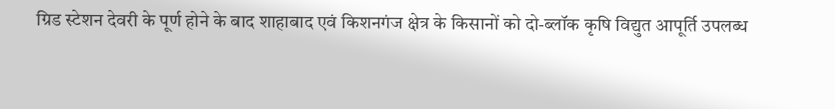ग्रिड स्टेशन देवरी के पूर्ण होने के बाद शाहाबाद एवं किशनगंज क्षेत्र के किसानों को दो-ब्लॉक कृषि विद्युत आपूर्ति उपलब्ध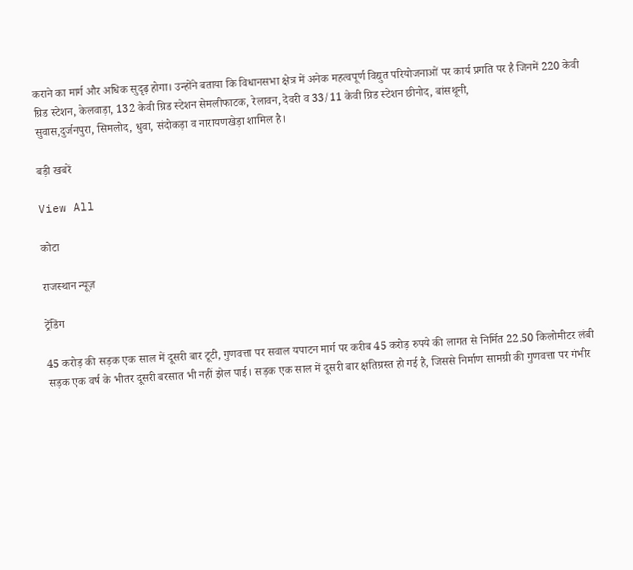कराने का मार्ग और अधिक सुदृढ़ होगा। उन्होंने बताया कि विधानसभा क्षेत्र में अनेक महत्वपूर्ण विद्युत परियोजनाओं पर कार्य प्रगति पर है जिनमें 220 केवी ग्रिड स्टेशन, केलवाड़ा, 132 केवी ग्रिड स्टेशन सेमलीफाटक, रेलावन, देवरी व 33/11 केवी ग्रिड स्टेशन छीनोद, बांसथूनी,
सुवास,दुर्जनपुरा, सिमलोद, धुवा, संदोकड़ा व नारायणखेड़ा शामिल है।

बड़ी खबरें

View All

कोटा

राजस्थान न्यूज़

ट्रेंडिंग

45 करोड़ की सड़क एक साल में दूसरी बार टूटी, गुणवत्ता पर सवाल यपाटन मार्ग पर करीब 45 करोड़ रुपये की लागत से निर्मित 22.50 किलोमीटर लंबी सड़क एक वर्ष के भीतर दूसरी बरसात भी नहीं झेल पाई। सड़क एक साल में दूसरी बार क्षतिग्रस्त हो गई है, जिससे निर्माण सामग्री की गुणवत्ता पर गंभीर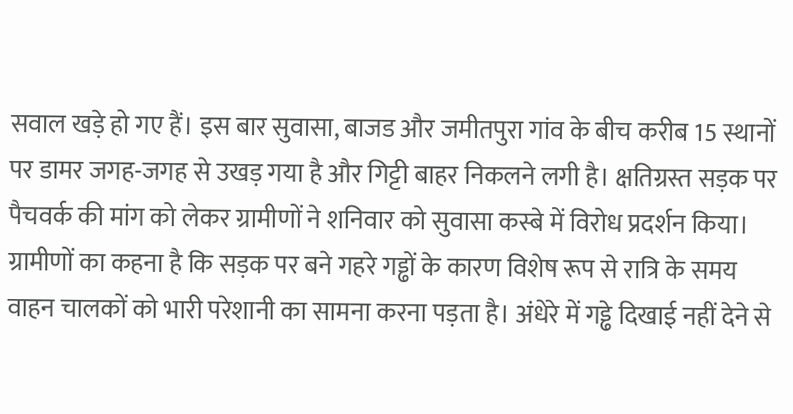सवाल खड़े हो गए हैं। इस बार सुवासा, बाजड और जमीतपुरा गांव के बीच करीब 15 स्थानों पर डामर जगह-जगह से उखड़ गया है और गिट्टी बाहर निकलने लगी है। क्षतिग्रस्त सड़क पर पैचवर्क की मांग को लेकर ग्रामीणों ने शनिवार को सुवासा कस्बे में विरोध प्रदर्शन किया। ग्रामीणों का कहना है कि सड़क पर बने गहरे गड्ढों के कारण विशेष रूप से रात्रि के समय वाहन चालकों को भारी परेशानी का सामना करना पड़ता है। अंधेरे में गड्ढे दिखाई नहीं देने से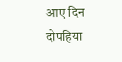आए दिन दोपहिया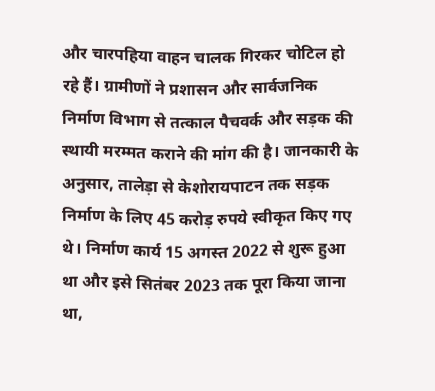और चारपहिया वाहन चालक गिरकर चोटिल हो रहे हैं। ग्रामीणों ने प्रशासन और सार्वजनिक निर्माण विभाग से तत्काल पैचवर्क और सड़क की स्थायी मरम्मत कराने की मांग की है। जानकारी के अनुसार, तालेड़ा से केशोरायपाटन तक सड़क निर्माण के लिए 45 करोड़ रुपये स्वीकृत किए गए थे। निर्माण कार्य 15 अगस्त 2022 से शुरू हुआ था और इसे सितंबर 2023 तक पूरा किया जाना था,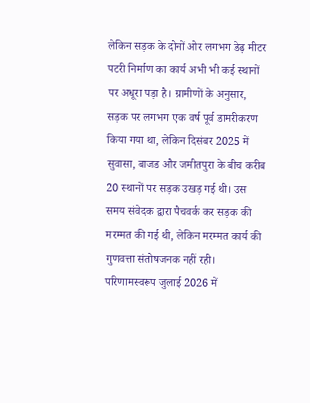लेकिन सड़क के दोनों ओर लगभग डेढ़ मीटर पटरी निर्माण का कार्य अभी भी कई स्थानों पर अधूरा पड़ा है। ग्रामीणों के अनुसार, सड़क पर लगभग एक वर्ष पूर्व डामरीकरण किया गया था, लेकिन दिसंबर 2025 में सुवासा, बाजड और जमीतपुरा के बीच करीब 20 स्थानों पर सड़क उखड़ गई थी। उस समय संवेदक द्वारा पैचवर्क कर सड़क की मरम्मत की गई थी, लेकिन मरम्मत कार्य की गुणवत्ता संतोषजनक नहीं रही। परिणामस्वरूप जुलाई 2026 में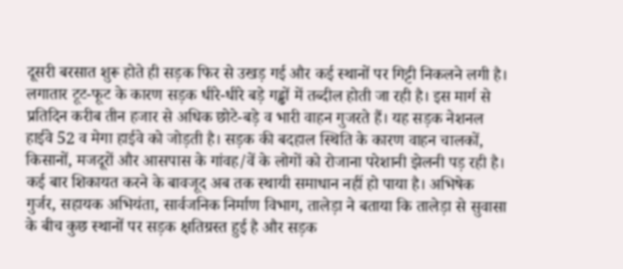दूसरी बरसात शुरू होते ही सड़क फिर से उखड़ गई और कई स्थानों पर गिट्टी निकलने लगी है। लगातार टूट-फूट के कारण सड़क धीरे-धीरे बड़े गड्ढों में तब्दील होती जा रही है। इस मार्ग से प्रतिदिन करीब तीन हजार से अधिक छोटे-बड़े व भारी वाहन गुजरते हैं। यह सड़क नेशनल हाईवे 52 व मेगा हाईवे को जोड़ती है। सड़क की बदहाल स्थिति के कारण वाहन चालकों, किसानों, मजदूरों और आसपास के गांवह/वें के लोगों को रोजाना परेशानी झेलनी पड़ रही है। कई बार शिकायत करने के बावजूद अब तक स्थायी समाधान नहीं हो पाया है। अभिषेक गुर्जर, सहायक अभियंता, सार्वजनिक निर्माण विभाग, तालेड़ा ने बताया कि तालेड़ा से सुवासा के बीच कुछ स्थानों पर सड़क क्षतिग्रस्त हुई है और सड़क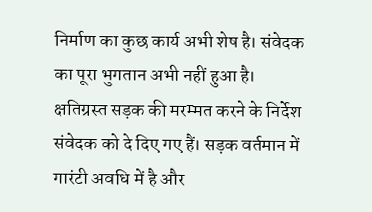निर्माण का कुछ कार्य अभी शेष है। संवेदक का पूरा भुगतान अभी नहीं हुआ है। क्षतिग्रस्त सड़क की मरम्मत करने के निर्देश संवेदक को दे दिए गए हैं। सड़क वर्तमान में गारंटी अवधि में है और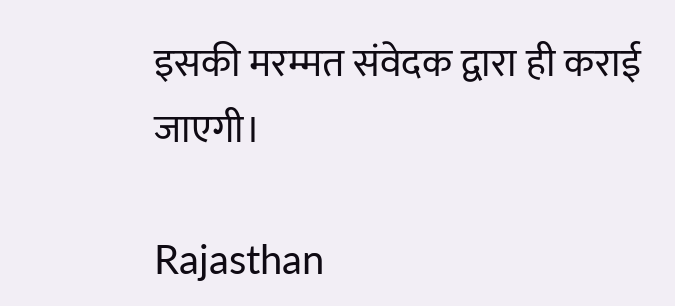इसकी मरम्मत संवेदक द्वारा ही कराई जाएगी।

Rajasthan